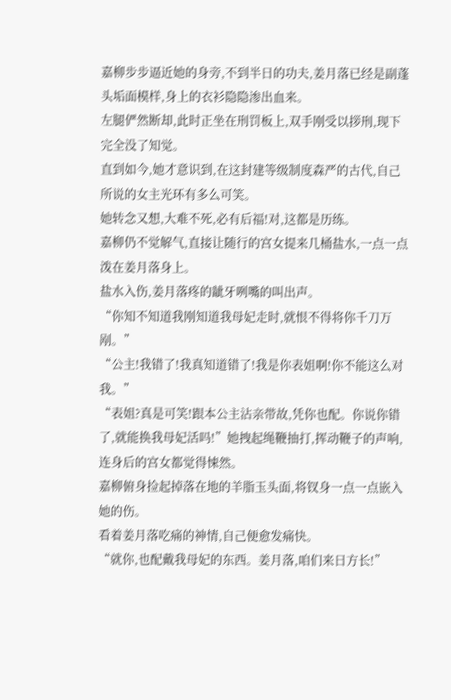嘉柳步步逼近她的身旁,不到半日的功夫,姜月落已经是副蓬头垢面模样,身上的衣衫隐隐渗出血来。
左腿俨然断却,此时正坐在刑罚板上,双手刚受以拶刑,现下完全没了知觉。
直到如今,她才意识到,在这封建等级制度森严的古代,自己所说的女主光环有多么可笑。
她转念又想,大难不死,必有后福!对,这都是历练。
嘉柳仍不觉解气,直接让随行的宫女提来几桶盐水,一点一点泼在姜月落身上。
盐水入伤,姜月落疼的龇牙咧嘴的叫出声。
“你知不知道我刚知道我母妃走时,就恨不得将你千刀万剐。”
“公主!我错了!我真知道错了!我是你表姐啊!你不能这么对我。”
“表姐?真是可笑!跟本公主沾亲带故,凭你也配。你说你错了,就能换我母妃活吗!”她拽起绳鞭抽打,挥动鞭子的声响,连身后的宫女都觉得悚然。
嘉柳俯身捡起掉落在地的羊脂玉头面,将钗身一点一点嵌入她的伤。
看着姜月落吃痛的神情,自己便愈发痛快。
“就你,也配戴我母妃的东西。姜月落,咱们来日方长!”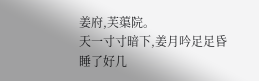姜府,芙蕖院。
天一寸寸暗下,姜月吟足足昏睡了好几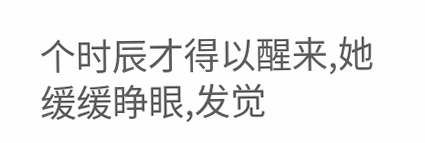个时辰才得以醒来,她缓缓睁眼,发觉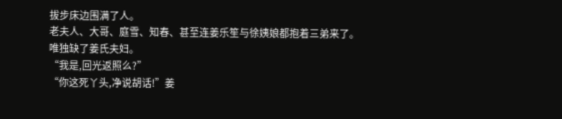拔步床边围满了人。
老夫人、大哥、庭雪、知春、甚至连姜乐笙与徐姨娘都抱着三弟来了。
唯独缺了姜氏夫妇。
“我是,回光返照么?”
“你这死丫头,净说胡话!”姜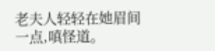老夫人轻轻在她眉间一点,嗔怪道。